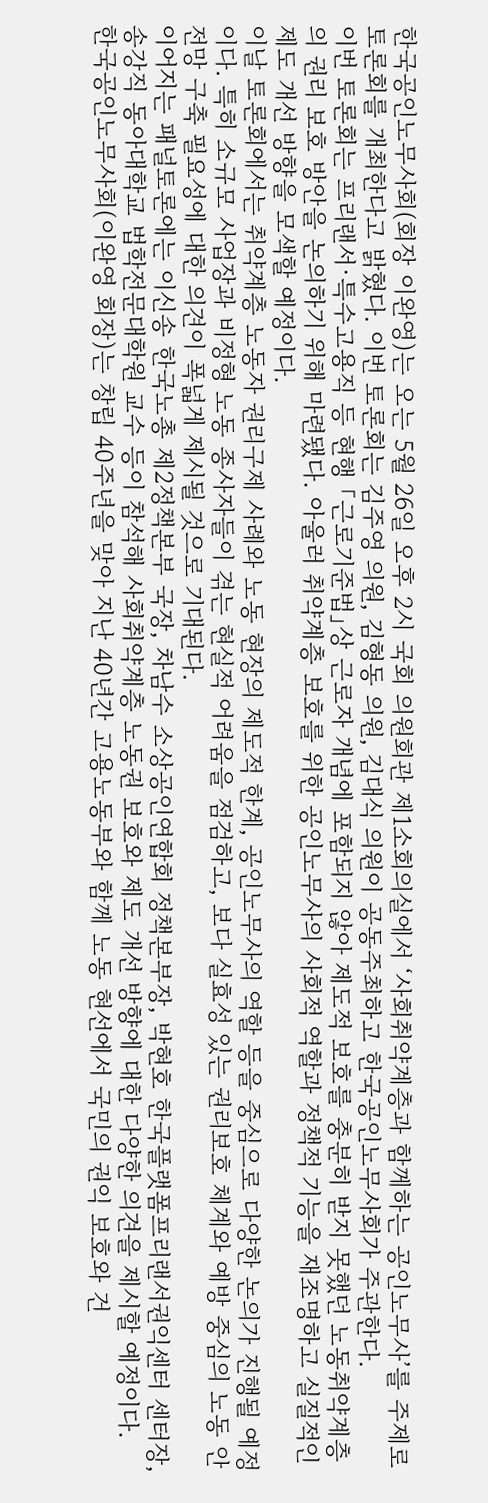한국공인노무사회(회장 이완영)는 오는 5월 26일 오후 2시 국회 의원회관 제1소회의실에서 ‘사회취약계층과 함께하는 공인노무사’를 주제로 토론회를 개최한다고 밝혔다. 이번 토론회는 김주영 의원, 김형동 의원, 김대식 의원이 공동주최하고 한국공인노무사회가 주관한다.
이번 토론회는 프리랜서·특수고용직 등 현행 「근로기준법」상 근로자 개념에 포함되지 않아 제도적 보호를 충분히 받지 못했던 노동취약계층의 권리 보호 방안을 논의하기 위해 마련됐다. 아울러 취약계층 보호를 위한 공인노무사의 사회적 역할과 정책적 기능을 재조명하고 실질적인 제도 개선 방향을 모색할 예정이다.
이날 토론회에서는 취약계층 노동자 권리구제 사례와 노동 현장의 제도적 한계, 공인노무사의 역할 등을 중심으로 다양한 논의가 진행될 예정이다. 특히 소규모 사업장과 비정형 노동 종사자들이 겪는 현실적 어려움을 점검하고, 보다 실효성 있는 권리보호 체계와 예방 중심의 노동 안전망 구축 필요성에 대한 의견이 폭넓게 제시될 것으로 기대된다.
이어지는 패널토론에는 이신송 한국노총 제2정책본부 국장, 차남수 소상공인연합회 정책본부장, 박현호 한국플랫폼프리랜서권익센터 센터장, 송강직 동아대학교 법학전문대학원 교수 등이 참석해 사회취약계층 노동권 보호와 제도 개선 방향에 대한 다양한 의견을 제시할 예정이다.
한국공인노무사회(이완영 회장)는 창립 40주년을 맞아 지난 40년간 고용노동부와 함께 노동 현선에서 국민의 권익 보호와 건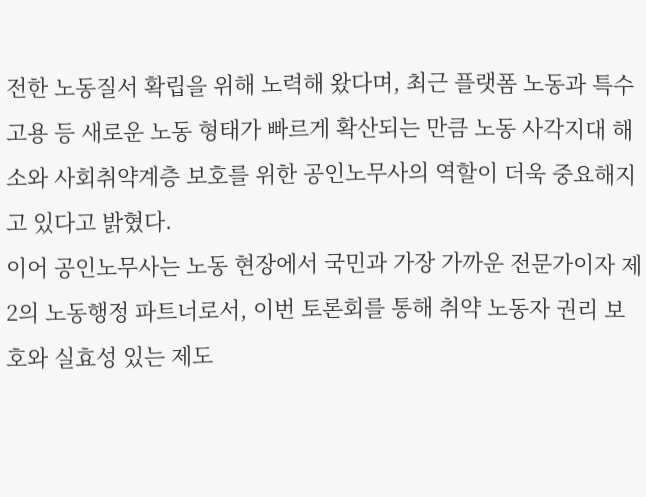전한 노동질서 확립을 위해 노력해 왔다며, 최근 플랫폼 노동과 특수고용 등 새로운 노동 형태가 빠르게 확산되는 만큼 노동 사각지대 해소와 사회취약계층 보호를 위한 공인노무사의 역할이 더욱 중요해지고 있다고 밝혔다.
이어 공인노무사는 노동 현장에서 국민과 가장 가까운 전문가이자 제2의 노동행정 파트너로서, 이번 토론회를 통해 취약 노동자 권리 보호와 실효성 있는 제도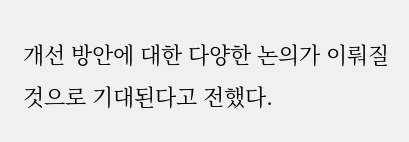개선 방안에 대한 다양한 논의가 이뤄질 것으로 기대된다고 전했다.